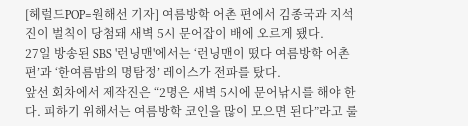[헤럴드POP=원해선 기자] 여름방학 어촌 편에서 김종국과 지석진이 벌칙이 당첨돼 새벽 5시 문어잡이 배에 오르게 됐다.
27일 방송된 SBS '런닝맨'에서는 ‘런닝맨이 떴다 여름방학 어촌 편’과 ‘한여름밤의 명탐정’ 레이스가 전파를 탔다.
앞선 회차에서 제작진은 “2명은 새벽 5시에 문어낚시를 해야 한다. 피하기 위해서는 여름방학 코인을 많이 모으면 된다”라고 룰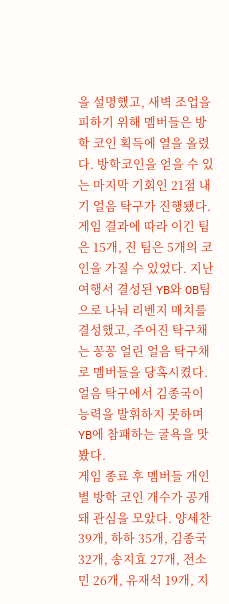을 설명했고, 새벽 조업을 피하기 위해 멤버들은 방학 코인 획득에 열을 올렸다. 방학코인을 얻을 수 있는 마지막 기회인 21점 내기 얼음 탁구가 진행됐다.
게임 결과에 따라 이긴 팀은 15개, 진 팀은 5개의 코인을 가질 수 있었다. 지난 여행서 결성된 YB와 OB팀으로 나눠 리벤지 매치를 결성했고, 주어진 탁구채는 꽁꽁 얼린 얼음 탁구채로 멤버들을 당혹시켰다. 얼음 탁구에서 김종국이 능력을 발휘하지 못하며 YB에 참패하는 굴욕을 맛봤다.
게임 종료 후 멤버들 개인별 방학 코인 개수가 공개돼 관심을 모았다. 양세찬 39개, 하하 35개, 김종국 32개, 송지효 27개, 전소민 26개, 유재석 19개, 지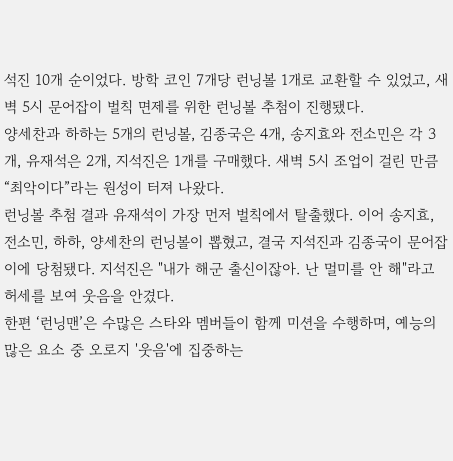석진 10개 순이었다. 방학 코인 7개당 런닝볼 1개로 교환할 수 있었고, 새벽 5시 문어잡이 벌칙 면제를 위한 런닝볼 추첨이 진행됐다.
양세찬과 하하는 5개의 런닝볼, 김종국은 4개, 송지효와 전소민은 각 3개, 유재석은 2개, 지석진은 1개를 구매했다. 새벽 5시 조업이 걸린 만큼 “최악이다”라는 원성이 터져 나왔다.
런닝볼 추첨 결과 유재석이 가장 먼저 벌칙에서 탈출했다. 이어 송지효, 전소민, 하하, 양세찬의 런닝볼이 뽑혔고, 결국 지석진과 김종국이 문어잡이에 당첨됐다. 지석진은 "내가 해군 출신이잖아. 난 멀미를 안 해"라고 허세를 보여 웃음을 안겼다.
한편 ‘런닝맨’은 수많은 스타와 멤버들이 함께 미션을 수행하며, 예능의 많은 요소 중 오로지 '웃음'에 집중하는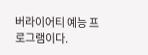버라이어티 예능 프로그램이다.